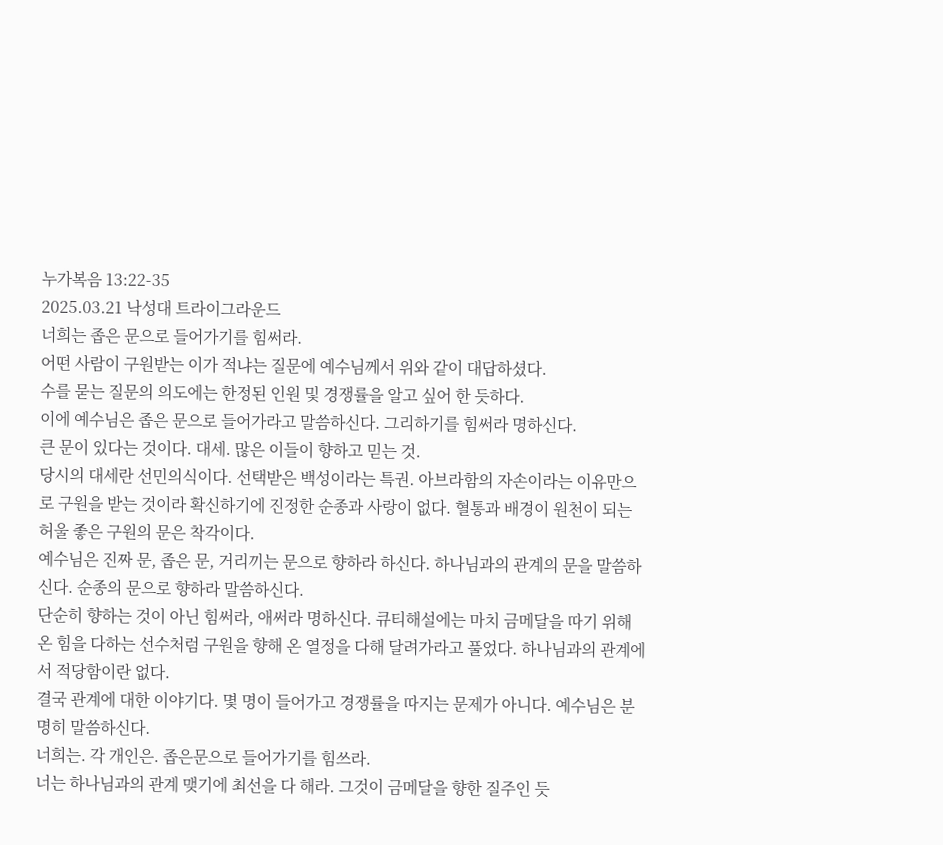누가복음 13:22-35
2025.03.21 낙성대 트라이그라운드
너희는 좁은 문으로 들어가기를 힘써라.
어떤 사람이 구원받는 이가 적냐는 질문에 예수님께서 위와 같이 대답하셨다.
수를 묻는 질문의 의도에는 한정된 인원 및 경쟁률을 알고 싶어 한 듯하다.
이에 예수님은 좁은 문으로 들어가라고 말씀하신다. 그리하기를 힘써라 명하신다.
큰 문이 있다는 것이다. 대세. 많은 이들이 향하고 믿는 것.
당시의 대세란 선민의식이다. 선택받은 백성이라는 특권. 아브라함의 자손이라는 이유만으로 구원을 받는 것이라 확신하기에 진정한 순종과 사랑이 없다. 혈통과 배경이 원천이 되는 허울 좋은 구원의 문은 착각이다.
예수님은 진짜 문, 좁은 문, 거리끼는 문으로 향하라 하신다. 하나님과의 관계의 문을 말씀하신다. 순종의 문으로 향하라 말씀하신다.
단순히 향하는 것이 아닌 힘써라, 애써라 명하신다. 큐티해설에는 마치 금메달을 따기 위해 온 힘을 다하는 선수처럼 구원을 향해 온 열정을 다해 달려가라고 풀었다. 하나님과의 관계에서 적당함이란 없다.
결국 관계에 대한 이야기다. 몇 명이 들어가고 경쟁률을 따지는 문제가 아니다. 예수님은 분명히 말씀하신다.
너희는. 각 개인은. 좁은문으로 들어가기를 힘쓰라.
너는 하나님과의 관계 맺기에 최선을 다 해라. 그것이 금메달을 향한 질주인 듯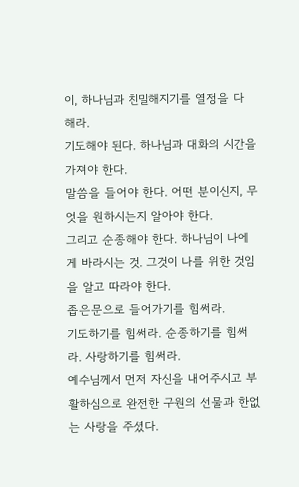이, 하나님과 친밀해지기를 열정을 다 해라.
기도해야 된다. 하나님과 대화의 시간을 가져야 한다.
말씀을 들어야 한다. 어떤 분이신지, 무엇을 원하시는지 알아야 한다.
그리고 순종해야 한다. 하나님이 나에게 바라시는 것. 그것이 나를 위한 것임을 알고 따라야 한다.
좁은문으로 들어가기를 힘써라.
기도하기를 힘써라. 순종하기를 힘써라. 사랑하기를 힘써라.
예수님께서 먼저 자신을 내어주시고 부활하심으로 완전한 구원의 선물과 한없는 사랑을 주셨다.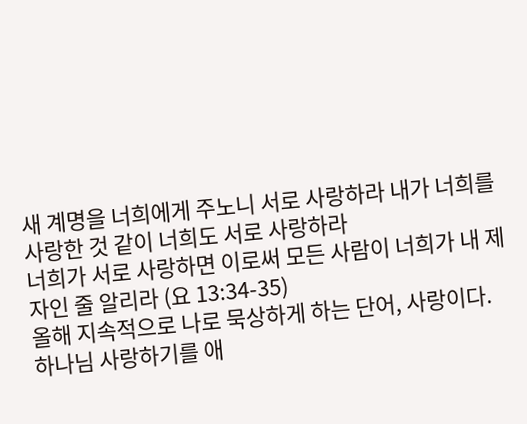새 계명을 너희에게 주노니 서로 사랑하라 내가 너희를 사랑한 것 같이 너희도 서로 사랑하라
너희가 서로 사랑하면 이로써 모든 사람이 너희가 내 제자인 줄 알리라 (요 13:34-35)
올해 지속적으로 나로 묵상하게 하는 단어, 사랑이다.
하나님 사랑하기를 애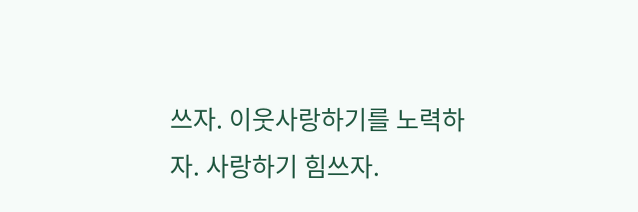쓰자. 이웃사랑하기를 노력하자. 사랑하기 힘쓰자.